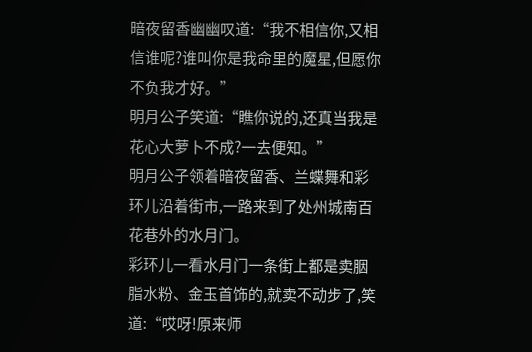暗夜留香幽幽叹道:“我不相信你,又相信谁呢?谁叫你是我命里的魔星,但愿你不负我才好。”
明月公子笑道:“瞧你说的,还真当我是花心大萝卜不成?一去便知。”
明月公子领着暗夜留香、兰蝶舞和彩环儿沿着街市,一路来到了处州城南百花巷外的水月门。
彩环儿一看水月门一条街上都是卖胭脂水粉、金玉首饰的,就卖不动步了,笑道:“哎呀!原来师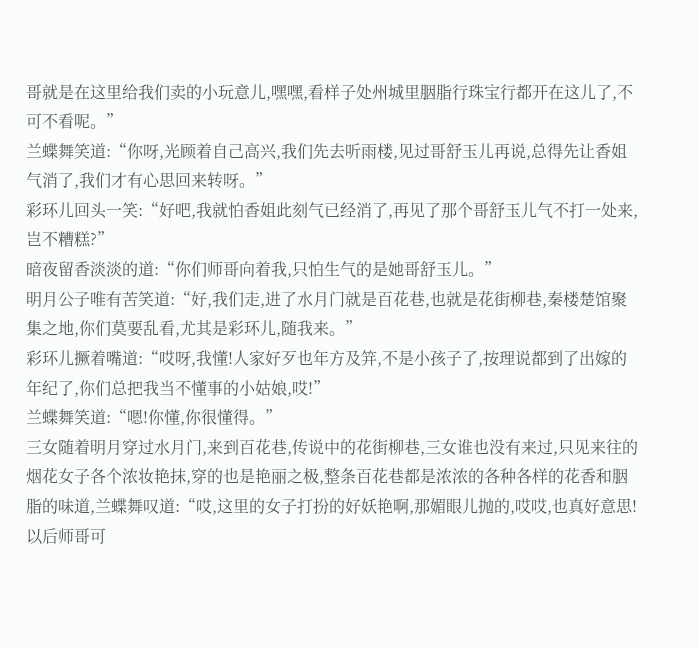哥就是在这里给我们卖的小玩意儿,嘿嘿,看样子处州城里胭脂行珠宝行都开在这儿了,不可不看呢。”
兰蝶舞笑道:“你呀,光顾着自己高兴,我们先去听雨楼,见过哥舒玉儿再说,总得先让香姐气消了,我们才有心思回来转呀。”
彩环儿回头一笑:“好吧,我就怕香姐此刻气已经消了,再见了那个哥舒玉儿气不打一处来,岂不糟糕?”
暗夜留香淡淡的道:“你们师哥向着我,只怕生气的是她哥舒玉儿。”
明月公子唯有苦笑道:“好,我们走,进了水月门就是百花巷,也就是花街柳巷,秦楼楚馆聚集之地,你们莫要乱看,尤其是彩环儿,随我来。”
彩环儿撅着嘴道:“哎呀,我懂!人家好歹也年方及笄,不是小孩子了,按理说都到了出嫁的年纪了,你们总把我当不懂事的小姑娘,哎!”
兰蝶舞笑道:“嗯!你懂,你很懂得。”
三女随着明月穿过水月门,来到百花巷,传说中的花街柳巷,三女谁也没有来过,只见来往的烟花女子各个浓妆艳抹,穿的也是艳丽之极,整条百花巷都是浓浓的各种各样的花香和胭脂的味道,兰蝶舞叹道:“哎,这里的女子打扮的好妖艳啊,那媚眼儿抛的,哎哎,也真好意思!以后师哥可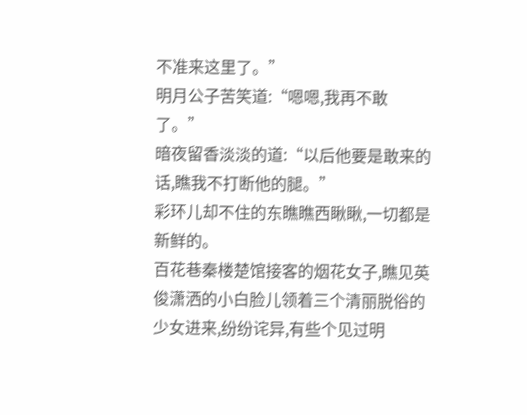不准来这里了。”
明月公子苦笑道:“嗯嗯,我再不敢了。”
暗夜留香淡淡的道:“以后他要是敢来的话,瞧我不打断他的腿。”
彩环儿却不住的东瞧瞧西瞅瞅,一切都是新鲜的。
百花巷秦楼楚馆接客的烟花女子,瞧见英俊潇洒的小白脸儿领着三个清丽脱俗的少女进来,纷纷诧异,有些个见过明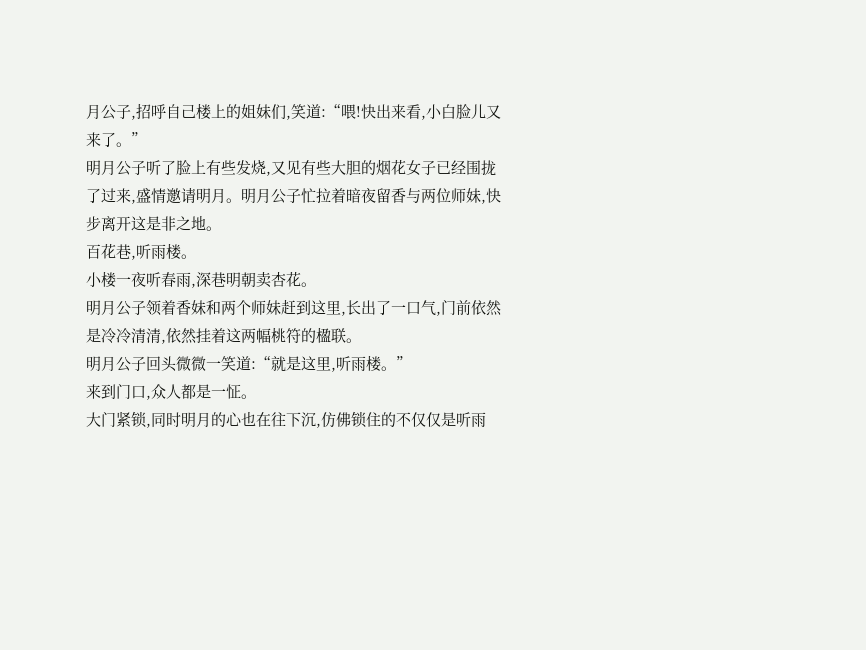月公子,招呼自己楼上的姐妹们,笑道:“喂!快出来看,小白脸儿又来了。”
明月公子听了脸上有些发烧,又见有些大胆的烟花女子已经围拢了过来,盛情邀请明月。明月公子忙拉着暗夜留香与两位师妹,快步离开这是非之地。
百花巷,听雨楼。
小楼一夜听春雨,深巷明朝卖杏花。
明月公子领着香妹和两个师妹赶到这里,长出了一口气,门前依然是冷冷清清,依然挂着这两幅桃符的楹联。
明月公子回头微微一笑道:“就是这里,听雨楼。”
来到门口,众人都是一怔。
大门紧锁,同时明月的心也在往下沉,仿佛锁住的不仅仅是听雨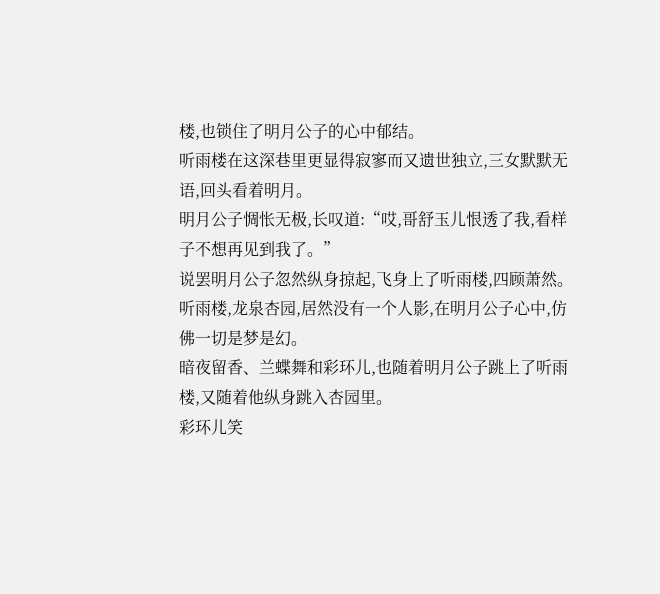楼,也锁住了明月公子的心中郁结。
听雨楼在这深巷里更显得寂寥而又遗世独立,三女默默无语,回头看着明月。
明月公子惆怅无极,长叹道:“哎,哥舒玉儿恨透了我,看样子不想再见到我了。”
说罢明月公子忽然纵身掠起,飞身上了听雨楼,四顾萧然。
听雨楼,龙泉杏园,居然没有一个人影,在明月公子心中,仿佛一切是梦是幻。
暗夜留香、兰蝶舞和彩环儿,也随着明月公子跳上了听雨楼,又随着他纵身跳入杏园里。
彩环儿笑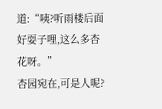道:“咦?听雨楼后面好耍子哩,这么多杏花呀。”
杏园宛在,可是人呢?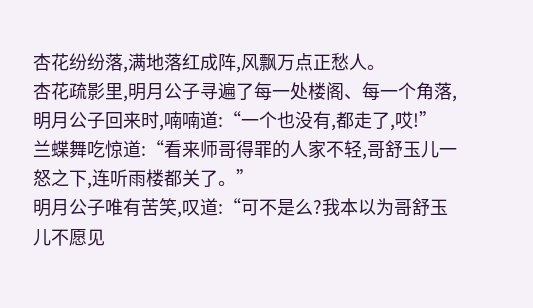杏花纷纷落,满地落红成阵,风飘万点正愁人。
杏花疏影里,明月公子寻遍了每一处楼阁、每一个角落,明月公子回来时,喃喃道:“一个也没有,都走了,哎!”
兰蝶舞吃惊道:“看来师哥得罪的人家不轻,哥舒玉儿一怒之下,连听雨楼都关了。”
明月公子唯有苦笑,叹道:“可不是么?我本以为哥舒玉儿不愿见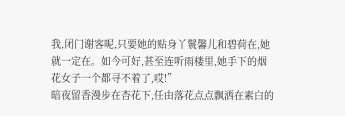我,闭门谢客呢,只要她的贴身丫鬟馨儿和碧荷在,她就一定在。如今可好,甚至连听雨楼里,她手下的烟花女子一个都寻不着了,哎!”
暗夜留香漫步在杏花下,任由落花点点飘洒在素白的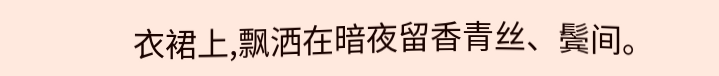衣裙上,飘洒在暗夜留香青丝、鬓间。